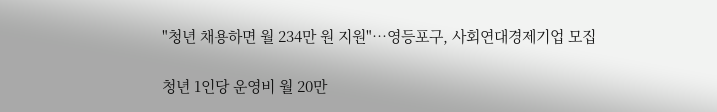"청년 채용하면 월 234만 원 지원"…영등포구, 사회연대경제기업 모집

청년 1인당 운영비 월 20만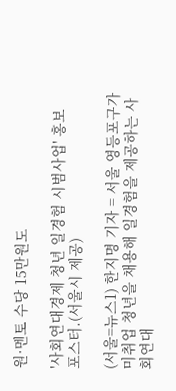원·멘토 수당 15만원도

'사회연대경제 청년 일경험 시범사업' 홍보 포스터.(서울시 제공)

(서울=뉴스1) 한지명 기자 = 서울 영등포구가 미취업 청년을 채용해 일경험을 제공하는 사회연대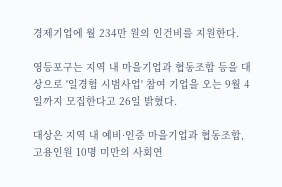경제기업에 월 234만 원의 인건비를 지원한다.

영등포구는 지역 내 마을기업과 협동조합 등을 대상으로 '일경험 시범사업' 참여 기업을 오는 9월 4일까지 모집한다고 26일 밝혔다.

대상은 지역 내 예비·인증 마을기업과 협동조합, 고용인원 10명 미만의 사회연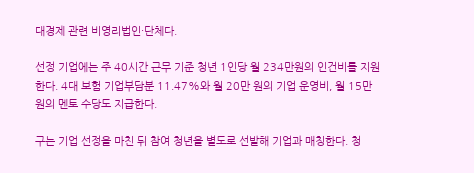대경제 관련 비영리법인·단체다.

선정 기업에는 주 40시간 근무 기준 청년 1인당 월 234만원의 인건비를 지원한다. 4대 보험 기업부담분 11.47%와 월 20만 원의 기업 운영비, 월 15만 원의 멘토 수당도 지급한다.

구는 기업 선정을 마친 뒤 참여 청년을 별도로 선발해 기업과 매칭한다. 청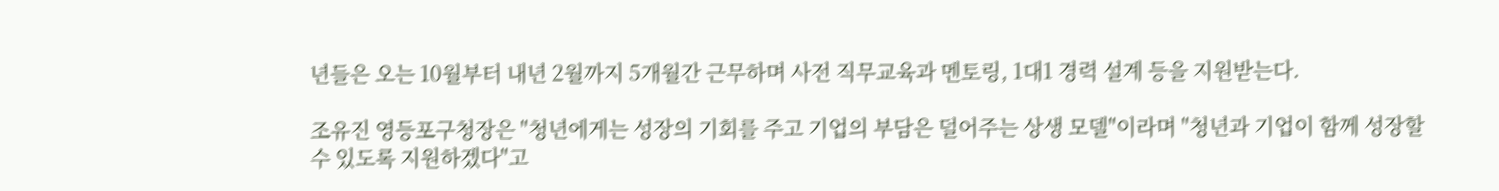년들은 오는 10월부터 내년 2월까지 5개월간 근무하며 사전 직무교육과 멘토링, 1대1 경력 설계 등을 지원받는다.

조유진 영등포구청장은 "청년에게는 성장의 기회를 주고 기업의 부담은 덜어주는 상생 모델"이라며 "청년과 기업이 함께 성장할 수 있도록 지원하겠다"고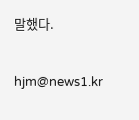말했다.

hjm@news1.kr